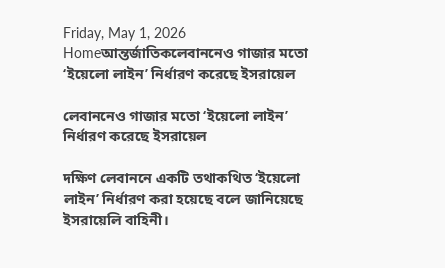Friday, May 1, 2026
Homeআন্তর্জাতিকলেবাননেও গাজার মতো ‘ইয়েলো লাইন’ নির্ধারণ করেছে ইসরায়েল

লেবাননেও গাজার মতো ‘ইয়েলো লাইন’ নির্ধারণ করেছে ইসরায়েল

দক্ষিণ লেবাননে একটি তথাকথিত ‘ইয়েলো লাইন’ নির্ধারণ করা হয়েছে বলে জানিয়েছে ইসরায়েলি বাহিনী।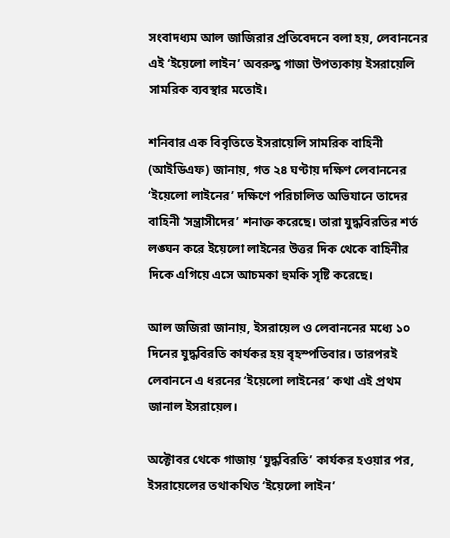সংবাদধ্যম আল জাজিরার প্রতিবেদনে বলা হয়, লেবাননের এই ‘ইয়েলো লাইন’ অবরুদ্ধ গাজা উপত্যকায় ইসরায়েলি সামরিক ব্যবস্থার মতোই।

শনিবার এক বিবৃতিতে ইসরায়েলি সামরিক বাহিনী (আইডিএফ) জানায়, গত ২৪ ঘণ্টায় দক্ষিণ লেবাননের ‘ইয়েলো লাইনের’ দক্ষিণে পরিচালিত অভিযানে তাদের বাহিনী ‘সন্ত্রাসীদের’ শনাক্ত করেছে। তারা যুদ্ধবিরতির শর্ত লঙ্ঘন করে ইয়েলো লাইনের উত্তর দিক থেকে বাহিনীর দিকে এগিয়ে এসে আচমকা হুমকি সৃষ্টি করেছে।

আল জজিরা জানায়, ইসরায়েল ও লেবাননের মধ্যে ১০ দিনের যুদ্ধবিরতি কার্যকর হয় বৃহস্পতিবার। তারপরই লেবাননে এ ধরনের ‘ইয়েলো লাইনের’ কথা এই প্রথম জানাল ইসরায়েল।

অক্টোবর থেকে গাজায় ‘যুদ্ধবিরতি’ কার্যকর হওয়ার পর, ইসরায়েলের তথাকথিত ‘ইয়েলো লাইন’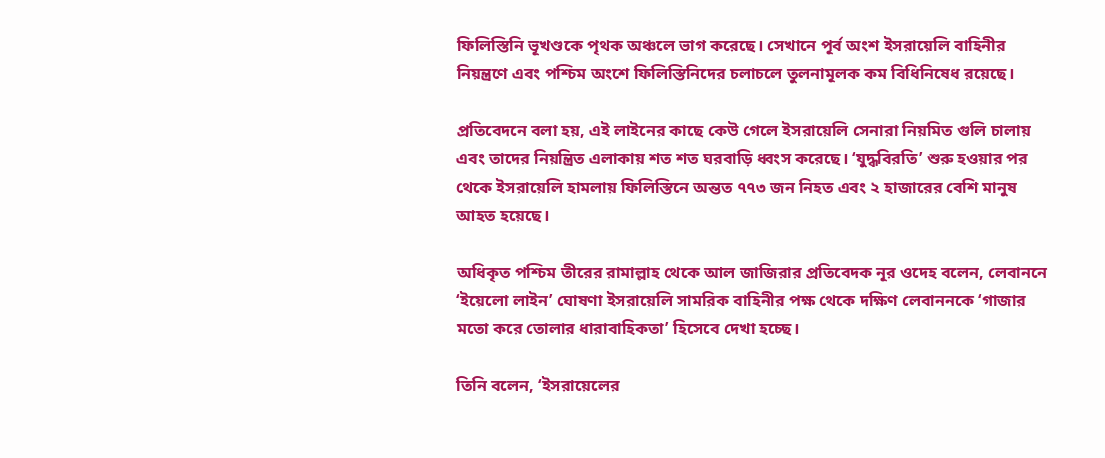ফিলিস্তিনি ভূখণ্ডকে পৃথক অঞ্চলে ভাগ করেছে। সেখানে পূর্ব অংশ ইসরায়েলি বাহিনীর নিয়ন্ত্রণে এবং পশ্চিম অংশে ফিলিস্তিনিদের চলাচলে তুলনামূলক কম বিধিনিষেধ রয়েছে।

প্রতিবেদনে বলা হয়, এই লাইনের কাছে কেউ গেলে ইসরায়েলি সেনারা নিয়মিত গুলি চালায় এবং তাদের নিয়ন্ত্রিত এলাকায় শত শত ঘরবাড়ি ধ্বংস করেছে। ‘যুদ্ধবিরতি’ শুরু হওয়ার পর থেকে ইসরায়েলি হামলায় ফিলিস্তিনে অন্তত ৭৭৩ জন নিহত এবং ২ হাজারের বেশি মানুষ আহত হয়েছে।

অধিকৃত পশ্চিম তীরের রামাল্লাহ থেকে আল জাজিরার প্রতিবেদক নূর ওদেহ বলেন, লেবাননে ‘ইয়েলো লাইন’ ঘোষণা ইসরায়েলি সামরিক বাহিনীর পক্ষ থেকে দক্ষিণ লেবাননকে ‘গাজার মতো করে তোলার ধারাবাহিকতা’ হিসেবে দেখা হচ্ছে।

তিনি বলেন, ‘ইসরায়েলের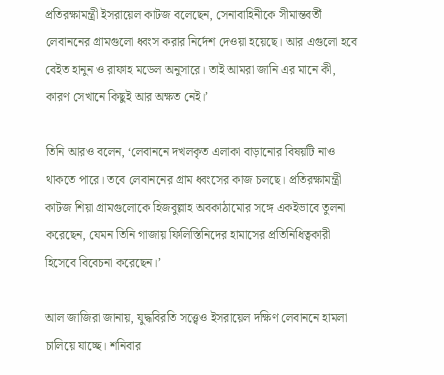প্রতিরক্ষামন্ত্রী ইসরায়েল কাটজ বলেছেন, সেনাবাহিনীকে সীমান্তবর্তী লেবাননের গ্রামগুলো ধ্বংস করার নির্দেশ দেওয়া হয়েছে। আর এগুলো হবে বেইত হানুন ও রাফাহ মডেল অনুসারে। তাই আমরা জানি এর মানে কী, কারণ সেখানে কিছুই আর অক্ষত নেই।’

তিনি আরও বলেন, ‘লেবাননে দখলকৃত এলাকা বাড়ানোর বিষয়টি নাও থাকতে পারে। তবে লেবাননের গ্রাম ধ্বংসের কাজ চলছে। প্রতিরক্ষামন্ত্রী কাটজ শিয়া গ্রামগুলোকে হিজবুল্লাহ অবকাঠামোর সঙ্গে একইভাবে তুলনা করেছেন, যেমন তিনি গাজায় ফিলিস্তিনিদের হামাসের প্রতিনিধিত্বকারী হিসেবে বিবেচনা করেছেন।’

আল জাজিরা জানায়, যুদ্ধবিরতি সত্ত্বেও ইসরায়েল দক্ষিণ লেবাননে হামলা চালিয়ে যাচ্ছে। শনিবার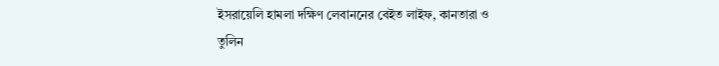ইসরায়েলি হামলা দক্ষিণ লেবাননের বেইত লাইফ, কানতারা ও তুলিন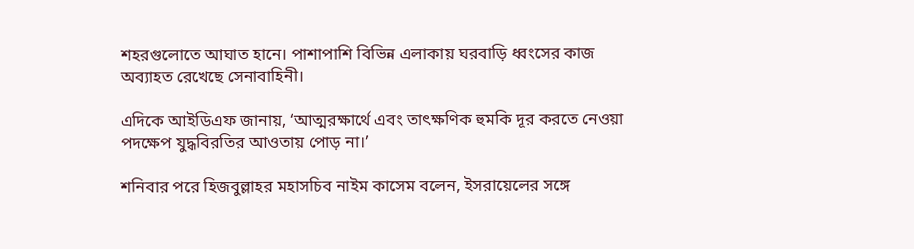শহরগুলোতে আঘাত হানে। পাশাপাশি বিভিন্ন এলাকায় ঘরবাড়ি ধ্বংসের কাজ অব্যাহত রেখেছে সেনাবাহিনী।

এদিকে আইডিএফ জানায়, ‘আত্মরক্ষার্থে এবং তাৎক্ষণিক হুমকি দূর করতে নেওয়া পদক্ষেপ যুদ্ধবিরতির আওতায় পোড় না।’

শনিবার পরে হিজবুল্লাহর মহাসচিব নাইম কাসেম বলেন, ইসরায়েলের সঙ্গে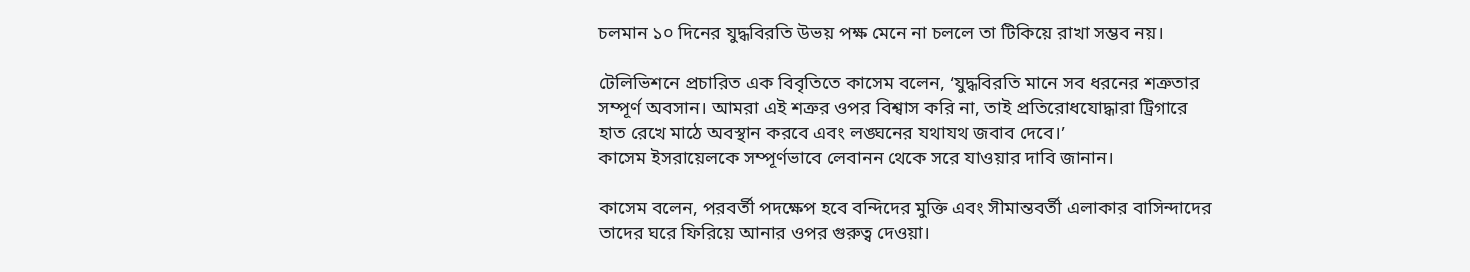চলমান ১০ দিনের যুদ্ধবিরতি উভয় পক্ষ মেনে না চললে তা টিকিয়ে রাখা সম্ভব নয়।

টেলিভিশনে প্রচারিত এক বিবৃতিতে কাসেম বলেন, ‘যুদ্ধবিরতি মানে সব ধরনের শত্রুতার সম্পূর্ণ অবসান। আমরা এই শত্রুর ওপর বিশ্বাস করি না, তাই প্রতিরোধযোদ্ধারা ট্রিগারে হাত রেখে মাঠে অবস্থান করবে এবং লঙ্ঘনের যথাযথ জবাব দেবে।’
কাসেম ইসরায়েলকে সম্পূর্ণভাবে লেবানন থেকে সরে যাওয়ার দাবি জানান।

কাসেম বলেন, পরবর্তী পদক্ষেপ হবে বন্দিদের মুক্তি এবং সীমান্তবর্তী এলাকার বাসিন্দাদের তাদের ঘরে ফিরিয়ে আনার ওপর গুরুত্ব দেওয়া।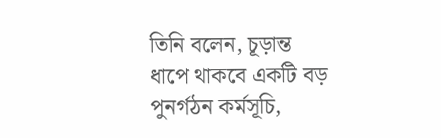তিনি বলেন, চূড়ান্ত ধাপে থাকবে একটি বড় পুনর্গঠন কর্মসূচি,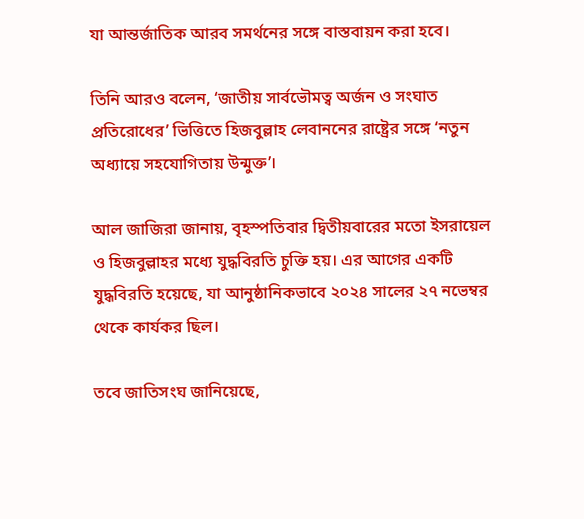যা আন্তর্জাতিক আরব সমর্থনের সঙ্গে বাস্তবায়ন করা হবে।

তিনি আরও বলেন, ‘জাতীয় সার্বভৌমত্ব অর্জন ও সংঘাত প্রতিরোধের’ ভিত্তিতে হিজবুল্লাহ লেবাননের রাষ্ট্রের সঙ্গে ‘নতুন অধ্যায়ে সহযোগিতায় উন্মুক্ত’।

আল জাজিরা জানায়, বৃহস্পতিবার দ্বিতীয়বারের মতো ইসরায়েল ও হিজবুল্লাহর মধ্যে যুদ্ধবিরতি চুক্তি হয়। এর আগের একটি যুদ্ধবিরতি হয়েছে, যা আনুষ্ঠানিকভাবে ২০২৪ সালের ২৭ নভেম্বর থেকে কার্যকর ছিল।

তবে জাতিসংঘ জানিয়েছে,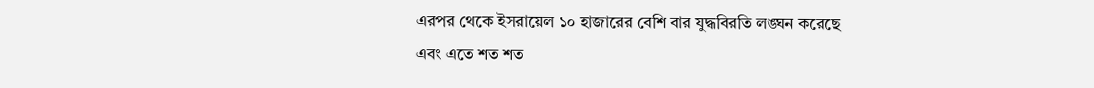এরপর থেকে ইসরায়েল ১০ হাজারের বেশি বার যুদ্ধবিরতি লঙ্ঘন করেছে এবং এতে শত শত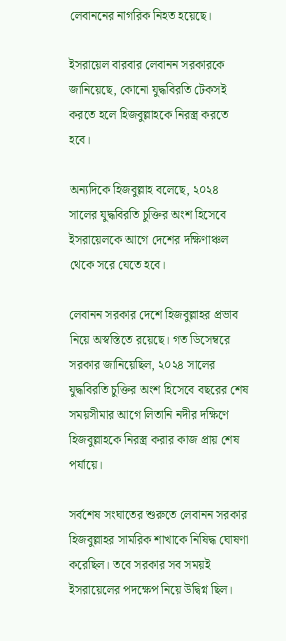লেবাননের নাগরিক নিহত হয়েছে।

ইসরায়েল বারবার লেবানন সরকারকে জানিয়েছে, কোনো যুদ্ধবিরতি টেকসই করতে হলে হিজবুল্লাহকে নিরস্ত্র করতে হবে।

অন্যদিকে হিজবুল্লাহ বলেছে, ২০২৪ সালের যুদ্ধবিরতি চুক্তির অংশ হিসেবে ইসরায়েলকে আগে দেশের দক্ষিণাঞ্চল থেকে সরে যেতে হবে।

লেবানন সরকার দেশে হিজবুল্লাহর প্রভাব নিয়ে অস্বস্তিতে রয়েছে। গত ডিসেম্বরে সরকার জানিয়েছিল, ২০২৪ সালের যুদ্ধবিরতি চুক্তির অংশ হিসেবে বছরের শেষ সময়সীমার আগে লিতানি নদীর দক্ষিণে হিজবুল্লাহকে নিরস্ত্র করার কাজ প্রায় শেষ পর্যায়ে।

সর্বশেষ সংঘাতের শুরুতে লেবানন সরকার হিজবুল্লাহর সামরিক শাখাকে নিষিদ্ধ ঘোষণা করেছিল। তবে সরকার সব সময়ই ইসরায়েলের পদক্ষেপ নিয়ে উদ্বিগ্ন ছিল।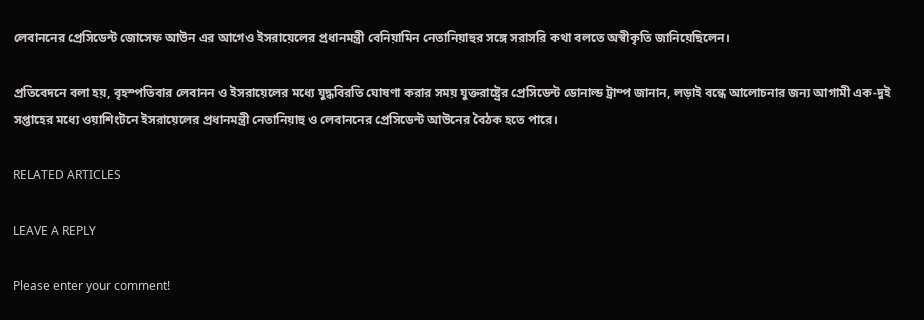লেবাননের প্রেসিডেন্ট জোসেফ আউন এর আগেও ইসরায়েলের প্রধানমন্ত্রী বেনিয়ামিন নেতানিয়াহুর সঙ্গে সরাসরি কথা বলতে অস্বীকৃতি জানিয়েছিলেন।

প্রতিবেদনে বলা হয়, বৃহস্পতিবার লেবানন ও ইসরায়েলের মধ্যে যুদ্ধবিরতি ঘোষণা করার সময় যুক্তরাষ্ট্রের প্রেসিডেন্ট ডোনাল্ড ট্রাম্প জানান, লড়াই বন্ধে আলোচনার জন্য আগামী এক-দুই সপ্তাহের মধ্যে ওয়াশিংটনে ইসরায়েলের প্রধানমন্ত্রী নেতানিয়াহু ও লেবাননের প্রেসিডেন্ট আউনের বৈঠক হতে পারে।

RELATED ARTICLES

LEAVE A REPLY

Please enter your comment!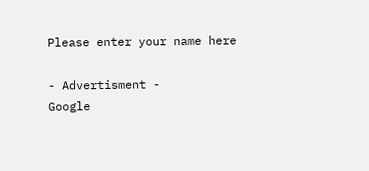Please enter your name here

- Advertisment -
Google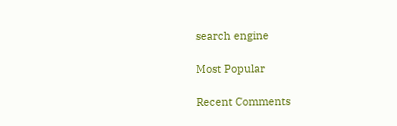search engine

Most Popular

Recent Comments